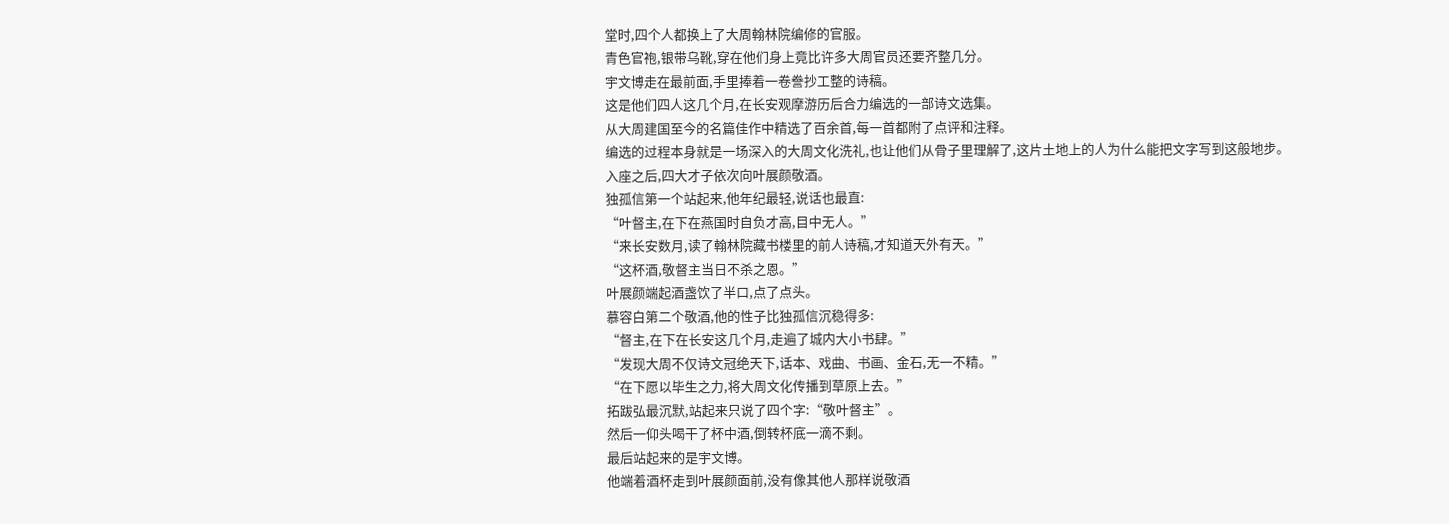堂时,四个人都换上了大周翰林院编修的官服。
青色官袍,银带乌靴,穿在他们身上竟比许多大周官员还要齐整几分。
宇文博走在最前面,手里捧着一卷誊抄工整的诗稿。
这是他们四人这几个月,在长安观摩游历后合力编选的一部诗文选集。
从大周建国至今的名篇佳作中精选了百余首,每一首都附了点评和注释。
编选的过程本身就是一场深入的大周文化洗礼,也让他们从骨子里理解了,这片土地上的人为什么能把文字写到这般地步。
入座之后,四大才子依次向叶展颜敬酒。
独孤信第一个站起来,他年纪最轻,说话也最直:
“叶督主,在下在燕国时自负才高,目中无人。”
“来长安数月,读了翰林院藏书楼里的前人诗稿,才知道天外有天。”
“这杯酒,敬督主当日不杀之恩。”
叶展颜端起酒盏饮了半口,点了点头。
慕容白第二个敬酒,他的性子比独孤信沉稳得多:
“督主,在下在长安这几个月,走遍了城内大小书肆。”
“发现大周不仅诗文冠绝天下,话本、戏曲、书画、金石,无一不精。”
“在下愿以毕生之力,将大周文化传播到草原上去。”
拓跋弘最沉默,站起来只说了四个字:“敬叶督主”。
然后一仰头喝干了杯中酒,倒转杯底一滴不剩。
最后站起来的是宇文博。
他端着酒杯走到叶展颜面前,没有像其他人那样说敬酒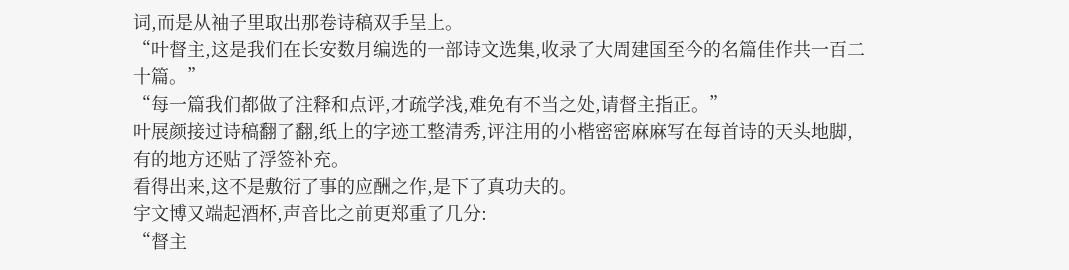词,而是从袖子里取出那卷诗稿双手呈上。
“叶督主,这是我们在长安数月编选的一部诗文选集,收录了大周建国至今的名篇佳作共一百二十篇。”
“每一篇我们都做了注释和点评,才疏学浅,难免有不当之处,请督主指正。”
叶展颜接过诗稿翻了翻,纸上的字迹工整清秀,评注用的小楷密密麻麻写在每首诗的天头地脚,有的地方还贴了浮签补充。
看得出来,这不是敷衍了事的应酬之作,是下了真功夫的。
宇文博又端起酒杯,声音比之前更郑重了几分:
“督主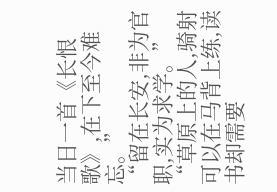当日一首《长恨歌》,在下至今难忘。”
“留在长安,非为官职,实为求学。”
“草原上的人,骑射可以在马背上练,读书却需要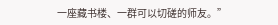一座藏书楼、一群可以切磋的师友。”